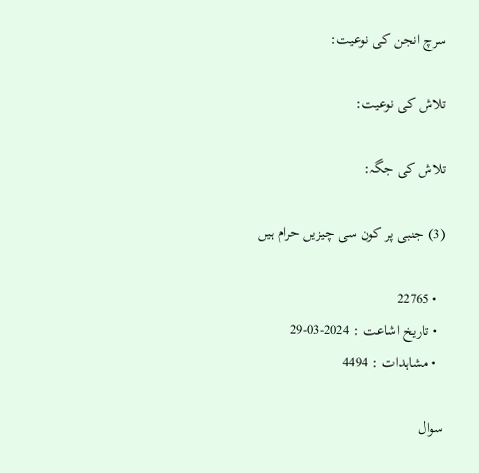سرچ انجن کی نوعیت:

تلاش کی نوعیت:

تلاش کی جگہ:

(3) جنبی پر کون سی چیزیں حرام ہیں

  • 22765
  • تاریخ اشاعت : 2024-03-29
  • مشاہدات : 4494

سوال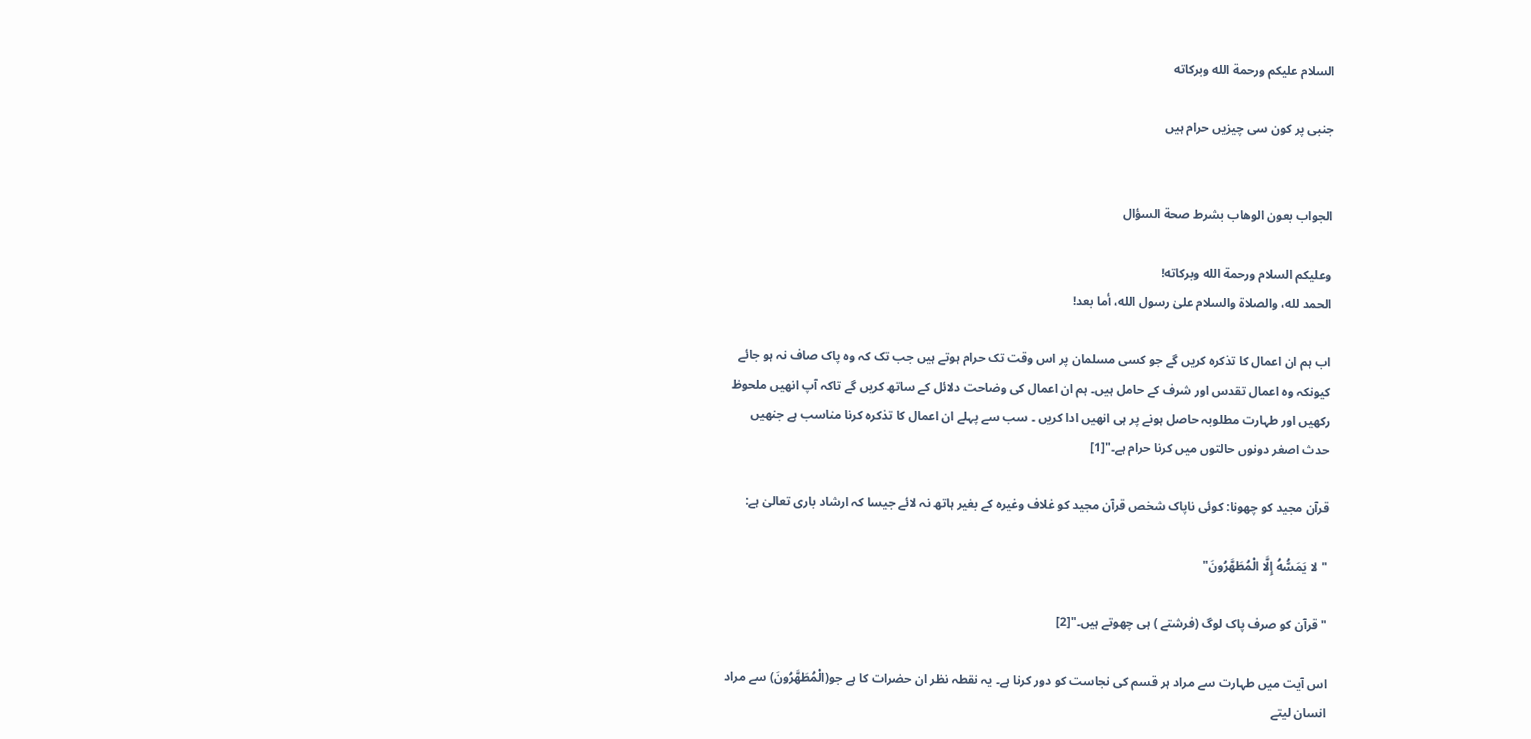السلام عليكم ورحمة الله وبركاته

جنبی پر کون سی چیزیں حرام ہیں


الجواب بعون الوهاب بشرط صحة السؤال

وعلیکم السلام ورحمة الله وبرکاته!
الحمد لله، والصلاة والسلام علىٰ رسول الله، أما بعد!

اب ہم ان اعمال کا تذکرہ کریں گے جو کسی مسلمان پر اس وقت تک حرام ہوتے ہیں جب تک کہ وہ پاک صاف نہ ہو جائے کیونکہ وہ اعمال تقدس اور شرف کے حامل ہیں۔ ہم ان اعمال کی وضاحت دلائل کے ساتھ کریں گے تاکہ آپ انھیں ملحوظ رکھیں اور طہارت مطلوبہ حاصل ہونے پر ہی انھیں ادا کریں ۔ سب سے پہلے ان اعمال کا تذکرہ کرنا مناسب ہے جنھیں حدث اصغر دونوں حالتوں میں کرنا حرام ہے۔"[1]

قرآن مجید کو چھونا: کوئی ناپاک شخص قرآن مجید کو غلاف وغیرہ کے بغیر ہاتھ نہ لائے جیسا کہ ارشاد باری تعالیٰ ہے:

"لا يَمَسُّهُ إِلَّا الْمُطَهَّرُونَ"

"قرآن کو صرف پاک لوگ (فرشتے ) ہی چھوتے ہیں۔"[2]

اس آیت میں طہارت سے مراد ہر قسم کی نجاست کو دور کرنا ہے۔ یہ نقطہ نظر ان حضرات کا ہے جو(الْمُطَهَّرُونَ) سے مراد انسان لیتے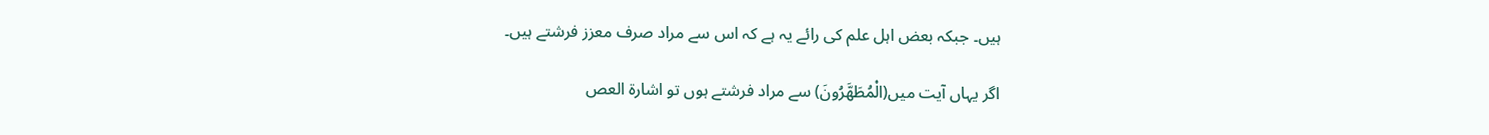ہیں۔ جبکہ بعض اہل علم کی رائے یہ ہے کہ اس سے مراد صرف معزز فرشتے ہیں۔

اگر یہاں آیت میں(الْمُطَهَّرُونَ) سے مراد فرشتے ہوں تو اشارۃ العص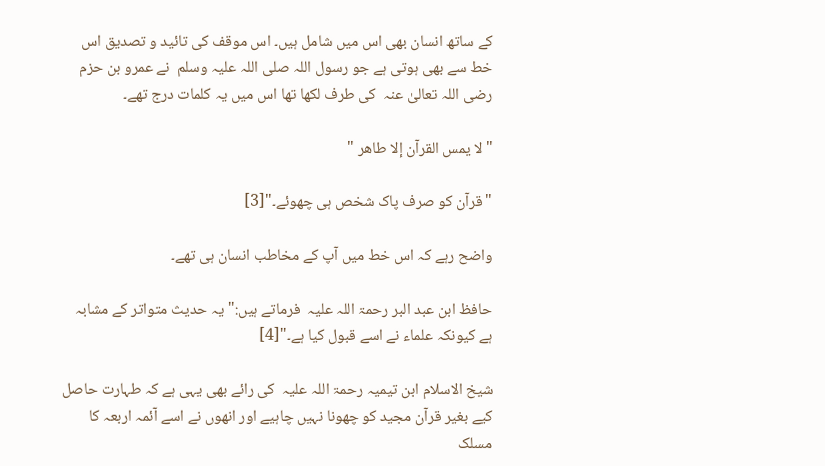کے ساتھ انسان بھی اس میں شامل ہیں۔ اس موقف کی تائید و تصدیق اس خط سے بھی ہوتی ہے جو رسول اللہ صلی اللہ علیہ وسلم  نے عمرو بن حزم  رضی اللہ تعالیٰ عنہ  کی طرف لکھا تھا اس میں یہ کلمات درج تھے۔

" لا يمس القرآن إلا طاهر "

"قرآن کو صرف پاک شخص ہی چھوئے۔"[3]

واضح رہے کہ اس خط میں آپ کے مخاطب انسان ہی تھے۔

حافظ ابن عبد البر رحمۃ اللہ علیہ  فرماتے ہیں:"یہ حدیث متواتر کے مشابہ ہے کیونکہ علماء نے اسے قبول کیا ہے۔"[4]

شیخ الاسلام ابن تیمیہ رحمۃ اللہ علیہ  کی رائے بھی یہی ہے کہ طہارت حاصل کیے بغیر قرآن مجید کو چھونا نہیں چاہیے اور انھوں نے اسے آئمہ اربعہ کا مسلک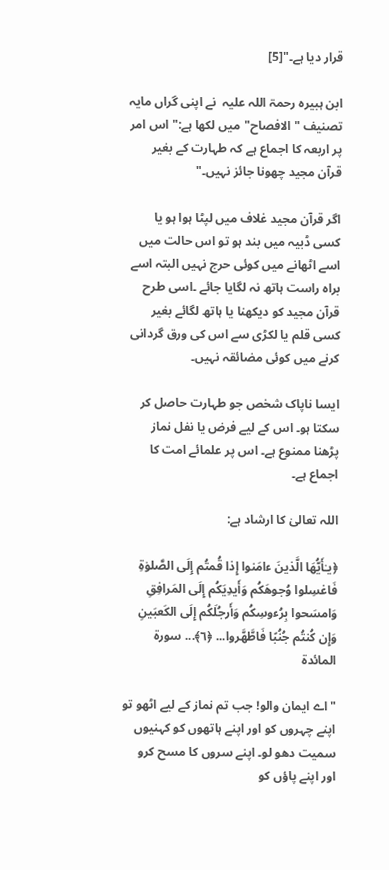قرار دیا ہے۔"[5]

ابن ہبیرہ رحمۃ اللہ علیہ  نے اپنی گراں مایہ تصنیف "الافصاح"میں لکھا ہے:"اس امر پر اربعہ کا اجماع ہے کہ طہارت کے بغیر قرآن مجید چھونا جائز نہیں۔"

اگر قرآن مجید غلاف میں لپٹا ہوا ہو یا کسی ڈبیہ میں بند ہو تو اس حالت میں اسے اٹھانے میں کوئی حرج نہیں البتہ اسے براہ راست ہاتھ نہ لگایا جائے ۔اسی طرح قرآن مجید کو دیکھنا یا ہاتھ لگائے بغیر کسی قلم یا لکڑی سے اس کی ورق گردانی کرنے میں کوئی مضائقہ نہیں۔

ایسا ناپاک شخص جو طہارت حاصل کر سکتا ہو۔ اس کے لیے فرض یا نفل نماز پڑھنا ممنوع ہے۔ اس پر علمائے امت کا اجماع ہے۔

اللہ تعالیٰ کا ارشاد ہے:

﴿يـٰأَيُّهَا الَّذينَ ءامَنوا إِذا قُمتُم إِلَى الصَّلو‌ٰةِ فَاغسِلوا وُجوهَكُم وَأَيدِيَكُم إِلَى المَرافِقِ وَامسَحوا بِرُءوسِكُم وَأَرجُلَكُم إِلَى الكَعبَينِ وَإِن كُنتُم جُنُبًا فَاطَّهَّروا... ﴿٦﴾... سورة المائدة

"اے ایمان والو! جب تم نماز کے لیے اٹھو تو اپنے چہروں کو اور اپنے ہاتھوں کو کہنیوں سمیت دھو لو۔ اپنے سروں کا مسح کرو اور اپنے پاؤں کو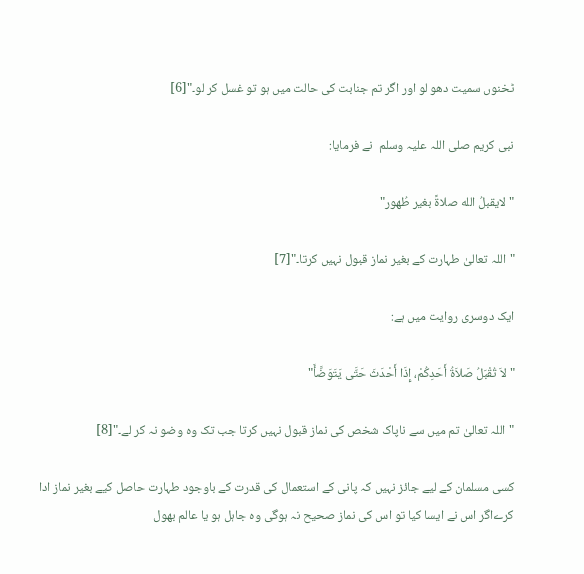ٹخنوں سمیت دھو لو اور اگر تم جنابت کی حالت میں ہو تو غسل کر لو۔"[6]

نبی کریم صلی اللہ علیہ وسلم  نے فرمایا:

"لايقبلُ الله صلاةً بغير طُهور"

"اللہ تعالیٰ طہارت کے بغیر نماز قبول نہیں کرتا۔"[7]

ایک دوسری روایت میں ہے:

"لاَ تُقْبَلُ صَلاَةُ أَحَدِكُمْ، إِذَا أَحْدَثَ حَتَّى يَتَوَضَّأَ"

"اللہ تعالیٰ تم میں سے ناپاک شخص کی نماز قبول نہیں کرتا جب تک وہ وضو نہ کر لے۔"[8]

کسی مسلمان کے لیے جائز نہیں کہ پانی کے استعمال کی قدرت کے باوجود طہارت حاصل کیے بغیر نماز ادا کرےاگر اس نے ایسا کیا تو اس کی نماز صحیح نہ ہوگی وہ جاہل ہو یا عالم بھول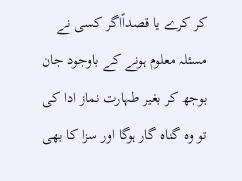کر کرے یا قصداًاگر کسی نے مسئلہ معلوم ہونے کے باوجود جان بوجھ کر بغیر طہارت نماز ادا کی تو وہ گناہ گار ہوگا اور سزا کا بھی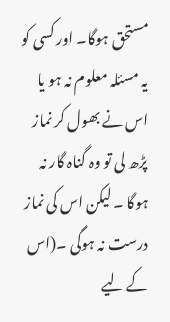مستحق ہوگا۔ اور کسی کو یہ مسئلہ معلوم نہ ہو یا اس نے بھول کر نماز پڑھ لی تو وہ گناہ گار نہ ہوگا ۔ لیکن اس کی نماز درست نہ ہوگی ۔(اس کے لیے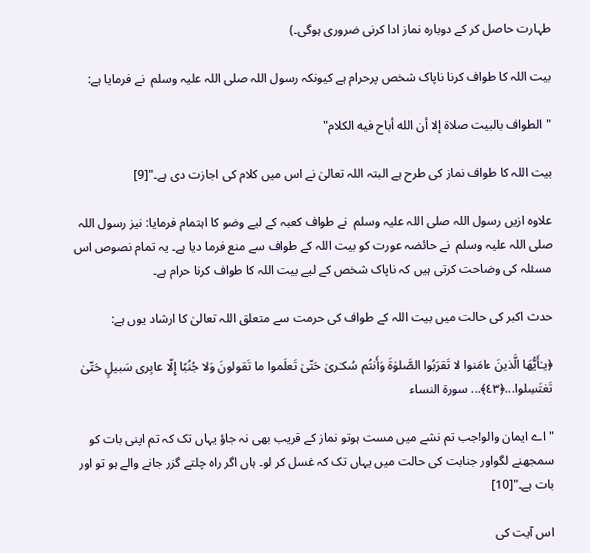طہارت حاصل کر کے دوبارہ نماز ادا کرنی ضروری ہوگی۔)

بیت اللہ کا طواف کرنا ناپاک شخص پرحرام ہے کیونکہ رسول اللہ صلی اللہ علیہ وسلم  نے فرمایا ہے:

"الطواف بالبيت صلاة إلا أن الله أباح فيه الكلام"

بیت اللہ کا طواف نماز کی طرح ہے البتہ اللہ تعالیٰ نے اس میں کلام کی اجازت دی ہے۔"[9]

علاوہ ازیں رسول اللہ صلی اللہ علیہ وسلم  نے طواف کعبہ کے لیے وضو کا اہتمام فرمایا: نیز رسول اللہ صلی اللہ علیہ وسلم  نے حائضہ عورت کو بیت اللہ کے طواف سے منع فرما دیا ہے۔ یہ تمام نصوص اس مسئلہ کی وضاحت کرتی ہیں کہ ناپاک شخص کے لیے بیت اللہ کا طواف کرنا حرام ہے۔

حدث اکبر کی حالت میں بیت اللہ کے طواف کی حرمت سے متعلق اللہ تعالیٰ کا ارشاد یوں ہے:

﴿يـٰأَيُّهَا الَّذينَ ءامَنوا لا تَقرَبُوا الصَّلو‌ٰةَ وَأَنتُم سُكـٰرىٰ حَتّىٰ تَعلَموا ما تَقولونَ وَلا جُنُبًا إِلّا عابِرى سَبيلٍ حَتّىٰ تَغتَسِلوا...﴿٤٣﴾... سورة النساء

"اے ایمان والو!جب تم نشے میں مست ہوتو نماز کے قریب بھی نہ جاؤ یہاں تک کہ تم اپنی بات کو سمجھنے لگواور جنابت کی حالت میں یہاں تک کہ غسل کر لو۔ ہاں اگر راہ چلتے گزر جانے والے ہو تو اور بات ہے۔"[10]

اس آیت کی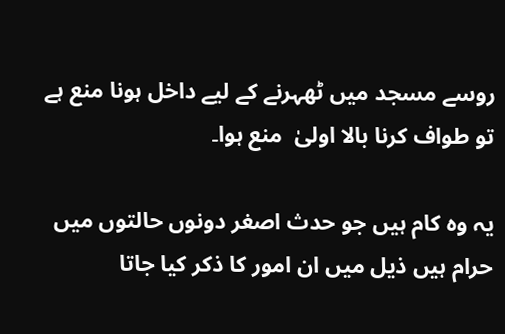روسے مسجد میں ٹھہرنے کے لیے داخل ہونا منع ہے تو طواف کرنا بالا اولیٰ  منع ہوا۔

یہ وہ کام ہیں جو حدث اصغر دونوں حالتوں میں حرام ہیں ذیل میں ان امور کا ذکر کیا جاتا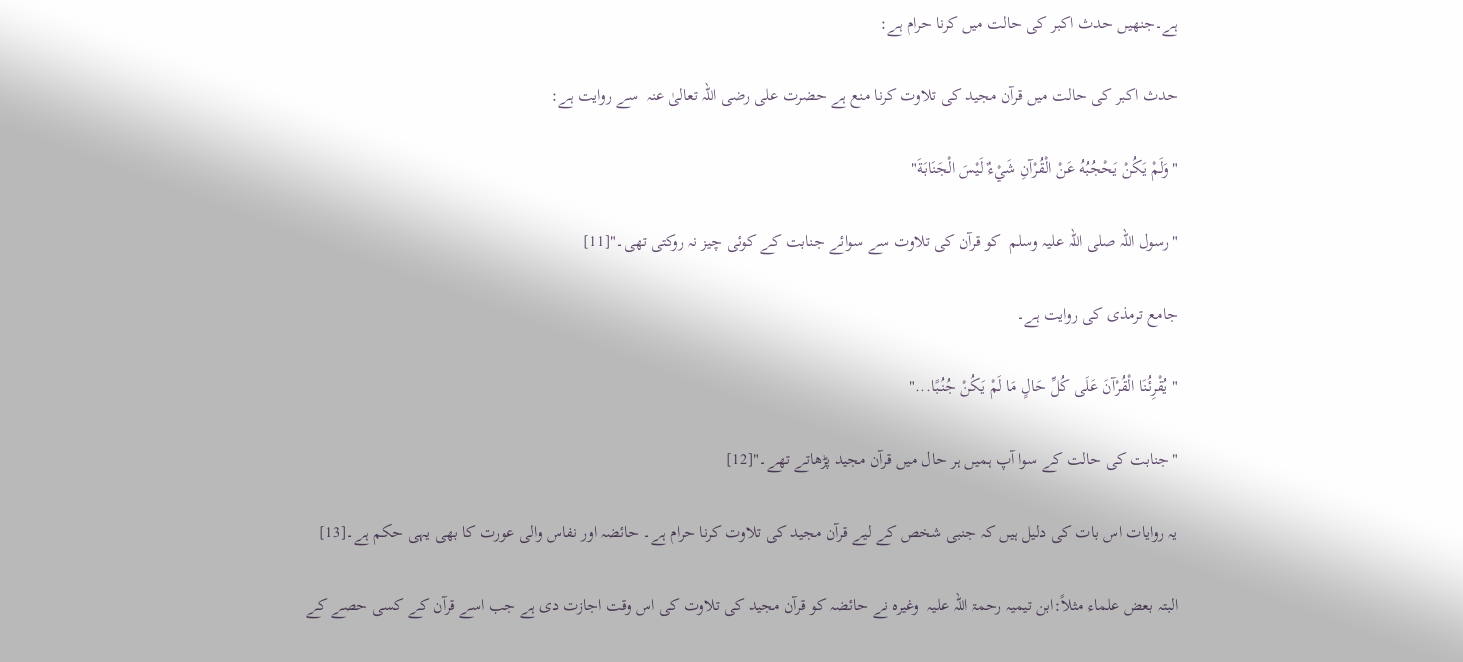ہے۔جنھیں حدث اکبر کی حالت میں کرنا حرام ہے:

حدث اکبر کی حالت میں قرآن مجید کی تلاوت کرنا منع ہے حضرت علی رضی اللہ تعالیٰ عنہ  سے روایت ہے:

"وَلَمْ يَكُنْ يَحْجُبُهُ عَنْ الْقُرْآنِ شَيْءٌ لَيْسَ الْجَنَابَةَ"

"رسول اللہ صلی اللہ علیہ وسلم  کو قرآن کی تلاوت سے سوائے جنابت کے کوئی چیز نہ روکتی تھی۔"[11]

جامع ترمذی کی روایت ہے۔

" يُقْرِئُنَا الْقُرْآنَ عَلَى كُلِّ حَالٍ مَا لَمْ يَكُنْ جُنُبًا..."

"جنابت کی حالت کے سوا آپ ہمیں ہر حال میں قرآن مجید پڑھاتے تھے۔"[12]

یہ روایات اس بات کی دلیل ہیں کہ جنبی شخص کے لیے قرآن مجید کی تلاوت کرنا حرام ہے۔ حائضہ اور نفاس والی عورت کا بھی یہی حکم ہے۔[13]

البتہ بعض علماء مثلاً:ابن تیمیہ رحمۃ اللہ علیہ  وغیرہ نے حائضہ کو قرآن مجید کی تلاوت کی اس وقت اجازت دی ہے جب اسے قرآن کے کسی حصے کے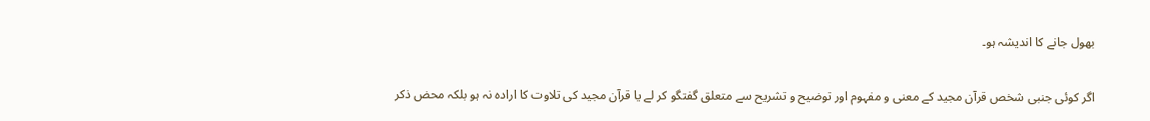بھول جانے کا اندیشہ ہو۔

اگر کوئی جنبی شخص قرآن مجید کے معنی و مفہوم اور توضیح و تشریح سے متعلق گفتگو کر لے یا قرآن مجید کی تلاوت کا ارادہ نہ ہو بلکہ محض ذکر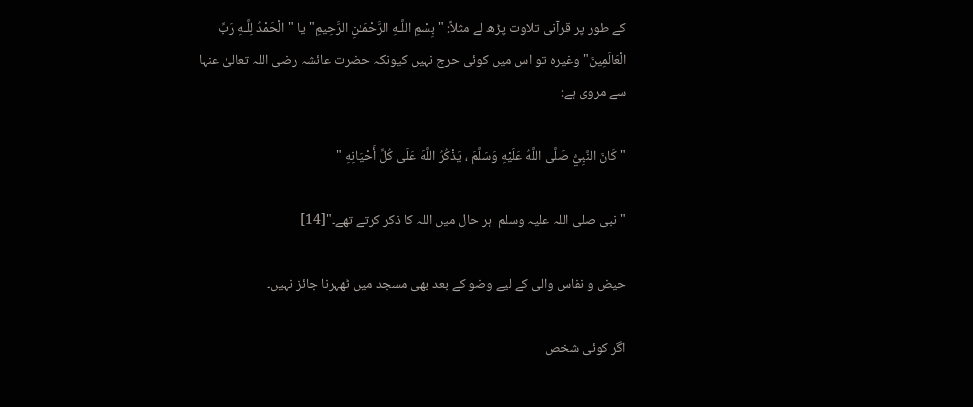کے طور پر قرآنی تلاوت پڑھ لے مثلاً: "بِسْمِ اللَّـهِ الرَّحْمَـٰنِ الرَّحِيمِ" یا "الْحَمْدُ لِلَّـهِ رَبِّ الْعَالَمِينَ" وغیرہ تو اس میں کوئی حرج نہیں کیونکہ حضرت عائشہ رضی اللہ تعالیٰ عنہا   سے مروی ہے:

" كَانَ النَّبِيُّ صَلَّى اللَّهُ عَلَيْهِ وَسَلَّمَ ، يَذْكُرُ اللَّهَ عَلَى كُلِّ أَحْيَانِهِ "

"نبی صلی اللہ علیہ وسلم  ہر حال میں اللہ کا ذکر کرتے تھے۔"[14]

حیض و نفاس والی کے لیے وضو کے بعد بھی مسجد میں ٹھہرنا جائز نہیں۔

اگر کوئی شخص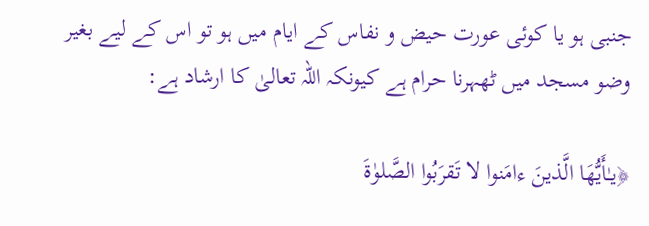جنبی ہو یا کوئی عورت حیض و نفاس کے ایام میں ہو تو اس کے لیے بغیر وضو مسجد میں ٹھہرنا حرام ہے کیونکہ اللہ تعالیٰ کا ارشاد ہے:

﴿يـٰأَيُّهَا الَّذينَ ءامَنوا لا تَقرَبُوا الصَّلو‌ٰةَ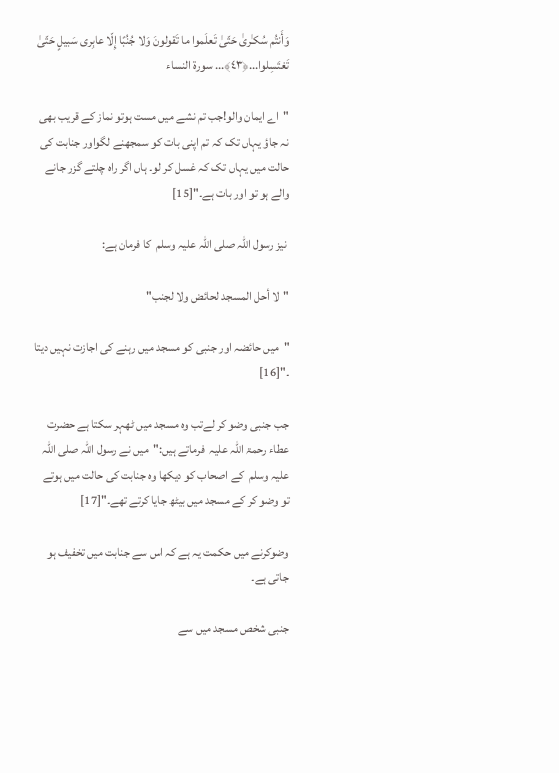وَأَنتُم سُكـٰرىٰ حَتّىٰ تَعلَموا ما تَقولونَ وَلا جُنُبًا إِلّا عابِرى سَبيلٍ حَتّىٰ تَغتَسِلوا...﴿٤٣﴾... سورة النساء

"اے ایمان والو!جب تم نشے میں مست ہوتو نماز کے قریب بھی نہ جاؤ یہاں تک کہ تم اپنی بات کو سمجھنے لگواور جنابت کی حالت میں یہاں تک کہ غسل کر لو۔ ہاں اگر راہ چلتے گزر جانے والے ہو تو اور بات ہے۔"[15]

 نیز رسول اللہ صلی اللہ علیہ وسلم  کا فرمان ہے:

"لا أحل المسجد لحائض ولا لجنب"

"میں حائضہ اور جنبی کو مسجد میں رہنے کی اجازت نہیں دیتا ۔"[16]

جب جنبی وضو کر لےتب وہ مسجد میں ٹھہر سکتا ہے حضرت عطاء رحمۃ اللہ علیہ  فرماتے ہیں:"میں نے رسول اللہ صلی اللہ علیہ وسلم  کے اصحاب کو دیکھا وہ جنابت کی حالت میں ہوتے تو وضو کر کے مسجد میں بیٹھ جایا کرتے تھے۔"[17]

وضوکرنے میں حکمت یہ ہے کہ اس سے جنابت میں تخفیف ہو جاتی ہے۔

جنبی شخص مسجد میں سے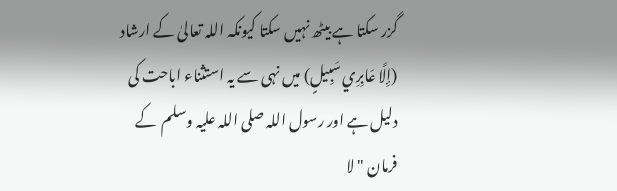گزر سکتا ہے بیٹھ نہیں سکتا کیونکہ اللہ تعالیٰ کے ارشاد (إِلَّا عَابِرِي سَبِيلٍ) میں نہی سے یہ استثناء اباحت کی دلیل ہے اور رسول اللہ صلی اللہ علیہ وسلم  کے فرمان "لا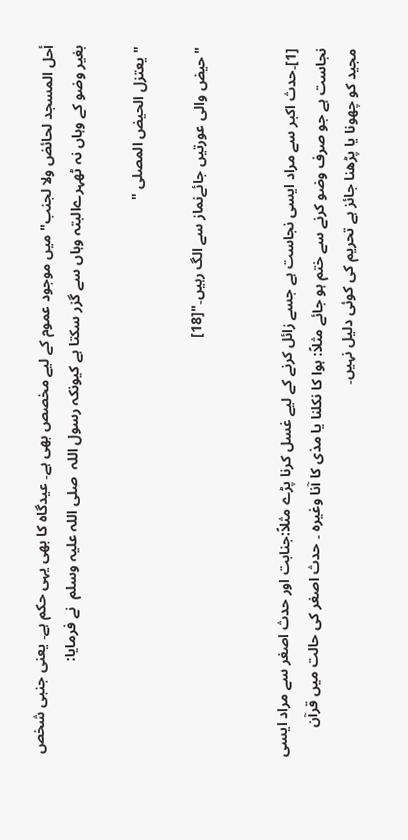أحل المسجد لحائض ولا لجنب" میں موجود عموم کے لیے مخصص بھی ہے۔ عیدگاہ کا بھی یہی حکم ہے۔ یعنی جنبی شخص بغیر وضو کے وہاں نہ ٹھہرےالبتہ وہاں سے گزر سکتا ہے کیونکہ رسول اللہ  صلی اللہ علیہ وسلم  نے فرمایا:

" يعتزل الحيض المصلى "

"حیض والی عورتیں جائےنماز سے الگ رہیں۔"[18]


[1]۔حدث اکبر سے مراد ایسی نجاست ہے جسے زائل کرنے کے لیے غسل کرنا پڑے مثلاً:جنابت اور حدث اصغر سے مراد ایسی نجاست ہے جو صرف وضو کرنے سے ختم ہو جائے مثلاً: ہوا کا نکلنا یا مذی کا آنا وغیرہ ۔ حدث اصغر کی حالت میں قرآن مجید کو چھونا یا پڑھنا جائز ہے تحریم کی کوئی دلیل نہیں۔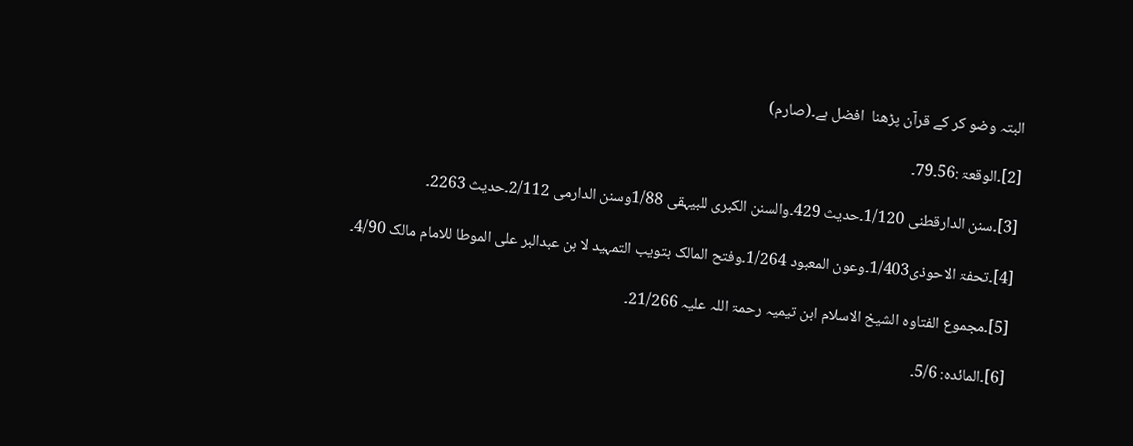البتہ وضو کر کے قرآن پڑھنا  افضل ہے۔(صارم)

[2]۔الوقعۃ :56۔79۔

[3]۔سنن الدارقطنی 1/120۔حدیث 429۔والسنن الکبری للبیہقی 1/88وسنن الدارمی 2/112۔حدیث 2263۔

[4]۔تحفۃ الاحوذی1/403۔وعون المعبود 1/264۔وفتح المالک بتویب التمہید لا بن عبدالبر علی الموطا للامام مالک 4/90۔

[5]۔مجموع الفتاوہ الشیخ الاسلام ابن تیمیہ رحمۃ اللہ علیہ 21/266۔

[6]۔المائدہ: 5/6۔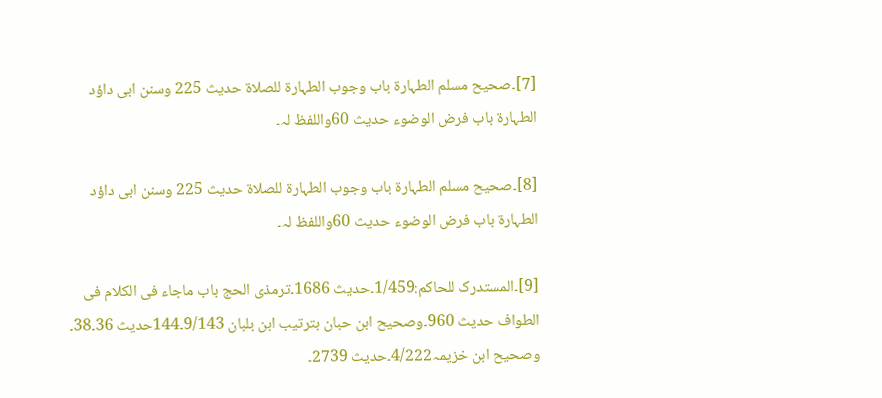[7]۔صحیح مسلم الطہارۃ باب وجوب الطہارۃ للصلاۃ حدیث 225 وسنن ابی داؤد الطہارۃ باب فرض الوضوء حدیث 60واللفظ لہ۔

[8]۔صحیح مسلم الطہارۃ باب وجوب الطہارۃ للصلاۃ حدیث 225 وسنن ابی داؤد الطہارۃ باب فرض الوضوء حدیث 60واللفظ لہ۔

[9]۔المستدرک للحاکم:1/459۔حدیث 1686۔ترمذی الحج باب ماجاء فی الکلام فی الطواف حدیث 960۔وصحیح ابن حبان بترتیب ابن بلبان 9/143۔144حدیث 36۔38۔ وصحیح ابن خزیمہ4/222۔حدیث 2739۔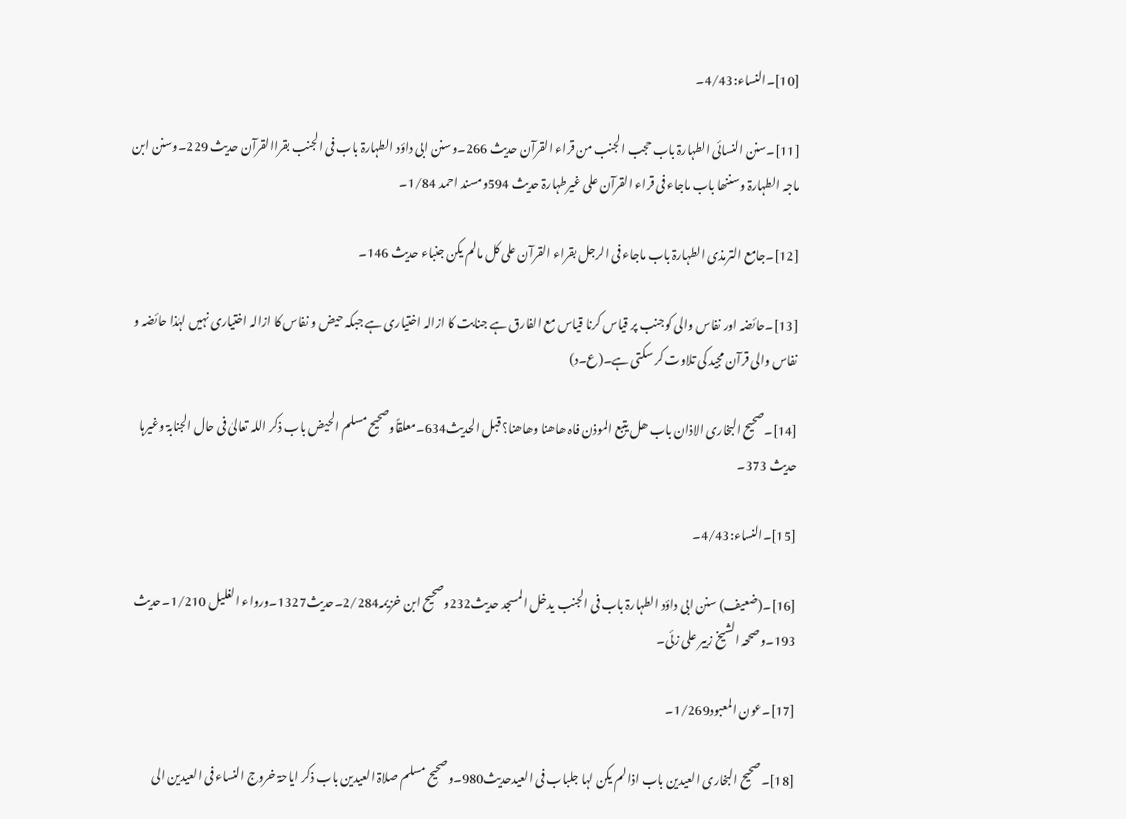[10]۔النساء:4/43۔

[11]۔سنن النسائی الطہارۃ باب حجب الجنب من قراء القرآن حدیث 266۔وسنن ابی داؤد الطہارۃ باب فی الجنب بقراالقرآن حدیث 229۔وسنن ابن ماجہ الطہارۃ وسننھا باب ماجاء فی قراء القرآن علی غیرطہارۃ حدیث 594ومسند احمد 1/84۔

[12]۔جامع الترمذی الطہارۃ باب ماجاء فی الرجل بقراء القرآن علی کل مالم یکن جنباء حدیث 146۔

[13]۔حائضہ اور نفاس والی کوجنب پر قیاس کرنا قیاس مع الفارق ہے جنابت کا ازالہ اختیاری ہے جبکہ حیض و نفاس کا ازالہ اختیاری نہیں لہٰذا حائضہ و نفاس والی قرآن مجید کی تلاوت کر سکتی ہے۔(ع۔د)

[14]۔صحیح البخاری الاذان باب ھل یتبع الموذن فاہ ھاھنا وھاھنا؟ قبل الحدیث634۔معلقاًوصحیح مسلم الحیض باب ذکر اللہ تعالیٰ فی حال الجنابۃ وغیرہا حدیث 373۔

[15]۔النساء:4/43۔

[16]۔(ضعیف) سنن ابی داؤد الطہارۃ باب فی الجنب یدخل المسجد حدیث232وصحیح ابن خزیمہ2/284۔حدیث1327۔ورواء الغلیل 1/210۔حدیث 193۔وصححہ الشیخ زبیر علی زئی۔

[17]۔عون المعبود1/269۔

[18]۔صحیح البخاری العیدین باب اذا لم یکن لہا جلباب فی العیدحدیث980۔وصحیح مسلم صلاۃ العیدین باب ذکر ایاحۃ خروج النساء فی العیدین الی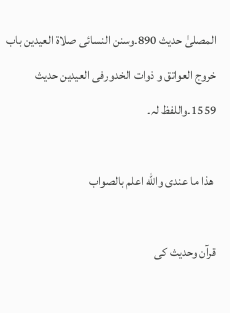المصلیٰ حدیث 890۔وسنن النسائی صلاۃ العیدین باب خروج العواتق و ذوات الخدورفی العیدین حدیث 1559۔واللفظ لہ۔

 ھذا ما عندی والله اعلم بالصواب

قرآن وحدیث کی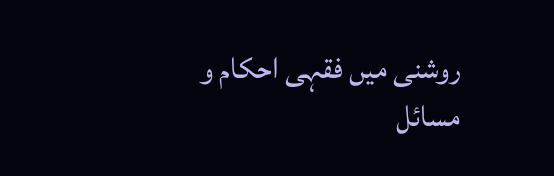روشنی میں فقہی احکام و مسائل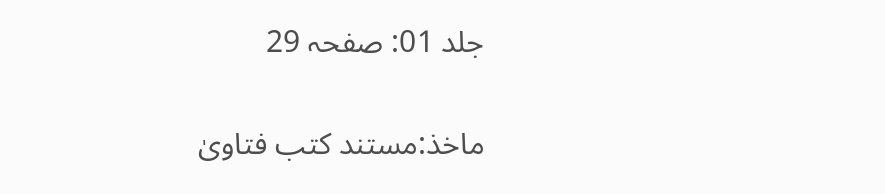جلد 01: صفحہ 29

ماخذ:مستند کتب فتاویٰ